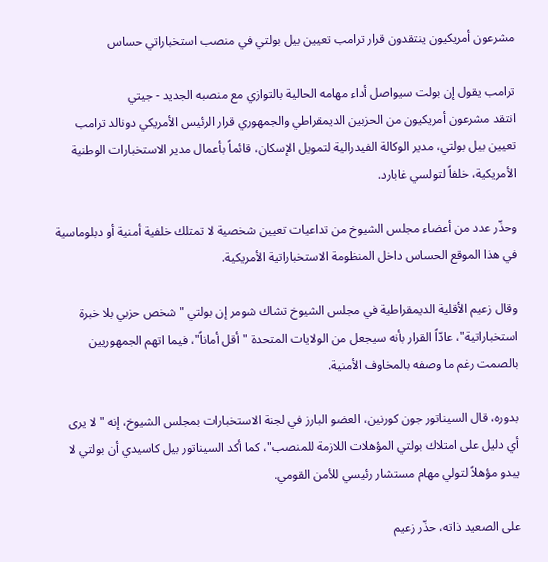مشرعون أمريكيون ينتقدون قرار ترامب تعيين بيل بولتي في منصب استخباراتي حساس

ترامب يقول إن بولت سيواصل أداء مهامه الحالية بالتوازي مع منصبه الجديد - جيتي
انتقد مشرعون أمريكيون من الحزبين الديمقراطي والجمهوري قرار الرئيس الأمريكي دونالد ترامب تعيين بيل بولتي، مدير الوكالة الفيدرالية لتمويل الإسكان، قائماً بأعمال مدير الاستخبارات الوطنية الأمريكية، خلفاً لتولسي غابارد.

وحذّر عدد من أعضاء مجلس الشيوخ من تداعيات تعيين شخصية لا تمتلك خلفية أمنية أو دبلوماسية في هذا الموقع الحساس داخل المنظومة الاستخباراتية الأمريكية.

وقال زعيم الأقلية الديمقراطية في مجلس الشيوخ تشاك شومر إن بولتي "شخص حزبي بلا خبرة استخباراتية"، عادّاً القرار بأنه سيجعل من الولايات المتحدة "أقل أماناً"، فيما اتهم الجمهوريين بالصمت رغم ما وصفه بالمخاوف الأمنية.

بدوره، قال السيناتور جون كورنين، العضو البارز في لجنة الاستخبارات بمجلس الشيوخ، إنه "لا يرى أي دليل على امتلاك بولتي المؤهلات اللازمة للمنصب"، كما أكد السيناتور بيل كاسيدي أن بولتي لا يبدو مؤهلاً لتولي مهام مستشار رئيسي للأمن القومي.

على الصعيد ذاته، حذّر زعيم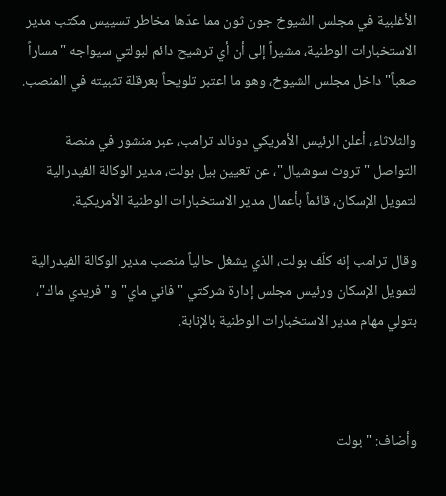الأغلبية في مجلس الشيوخ جون ثون مما عدّها مخاطر تسييس مكتب مدير الاستخبارات الوطنية، مشيراً إلى أن أي ترشيح دائم لبولتي سيواجه "مساراً صعباً" داخل مجلس الشيوخ، وهو ما اعتبر تلويحاً بعرقلة تثبيته في المنصب.

والثلاثاء، أعلن الرئيس الأمريكي دونالد ترامب، عبر منشور في منصة التواصل "تروث سوشيال"، عن تعيين بيل بولت، مدير الوكالة الفيدرالية لتمويل الإسكان، قائماً بأعمال مدير الاستخبارات الوطنية الأمريكية.

وقال ترامب إنه كلّف بولت، الذي يشغل حالياً منصب مدير الوكالة الفيدرالية لتمويل الإسكان ورئيس مجلس إدارة شركتي "فاني ماي" و"فريدي ماك"، بتولي مهام مدير الاستخبارات الوطنية بالإنابة.



وأضاف: "بولت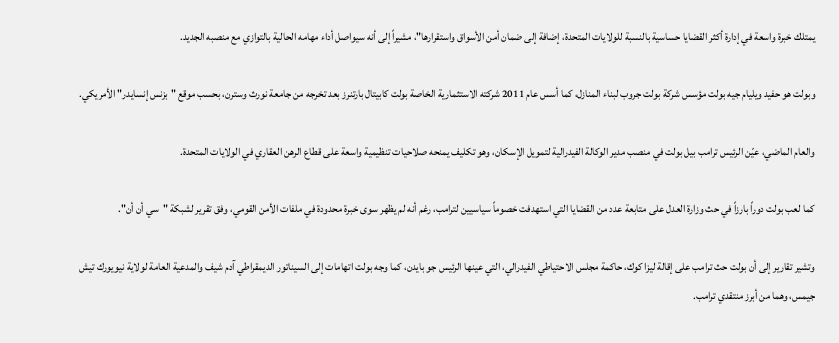يمتلك خبرة واسعة في إدارة أكثر القضايا حساسية بالنسبة للولايات المتحدة، إضافة إلى ضمان أمن الأسواق واستقرارها"، مشيراً إلى أنه سيواصل أداء مهامه الحالية بالتوازي مع منصبه الجديد.

وبولت هو حفيد ويليام جيه بولت مؤسس شركة بولت جروب لبناء المنازل، كما أسس عام 2011 شركته الاستثمارية الخاصة بولت كابيتال بارتنرز بعد تخرجه من جامعة نورث وسترن، بحسب موقع "بزنس إنسايدر" الأمريكي.

والعام الماضي، عيّن الرئيس ترامب بيل بولت في منصب مدير الوكالة الفيدرالية لتمويل الإسكان، وهو تكليف يمنحه صلاحيات تنظيمية واسعة على قطاع الرهن العقاري في الولايات المتحدة.

كما لعب بولت دوراً بارزاً في حث وزارة العدل على متابعة عدد من القضايا التي استهدفت خصوماً سياسيين لترامب، رغم أنه لم يظهر سوى خبرة محدودة في ملفات الأمن القومي، وفق تقرير لشبكة "سي أن أن".

وتشير تقارير إلى أن بولت حث ترامب على إقالة ليزا كوك، حاكمة مجلس الاحتياطي الفيدرالي، التي عينها الرئيس جو بايدن، كما وجه بولت اتهامات إلى السيناتور الديمقراطي آدم شيف والمدعية العامة لولاية نيويورك تيش جيمس، وهما من أبرز منتقدي ترامب.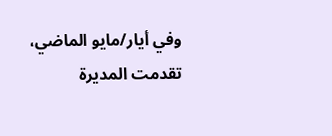وفي أيار/مايو الماضي، تقدمت المديرة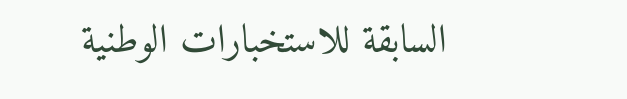السابقة للاستخبارات الوطنية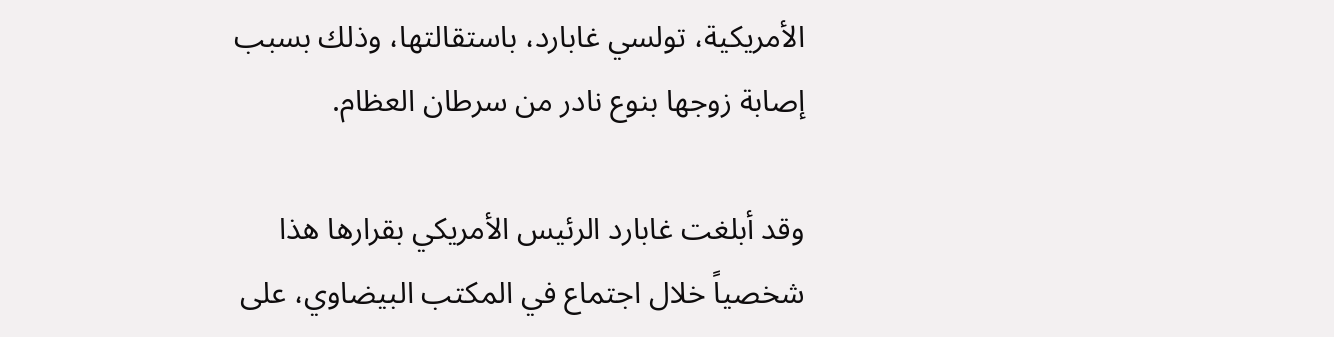الأمريكية، تولسي غابارد، باستقالتها، وذلك بسبب إصابة زوجها بنوع نادر من سرطان العظام.

وقد أبلغت غابارد الرئيس الأمريكي بقرارها هذا شخصياً خلال اجتماع في المكتب البيضاوي، على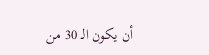أن يكون الـ 30 من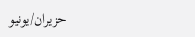حزيران/يونيو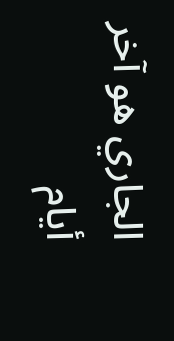الجاري هو آخر أيام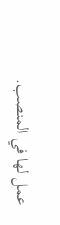عمل لها في المنصب.